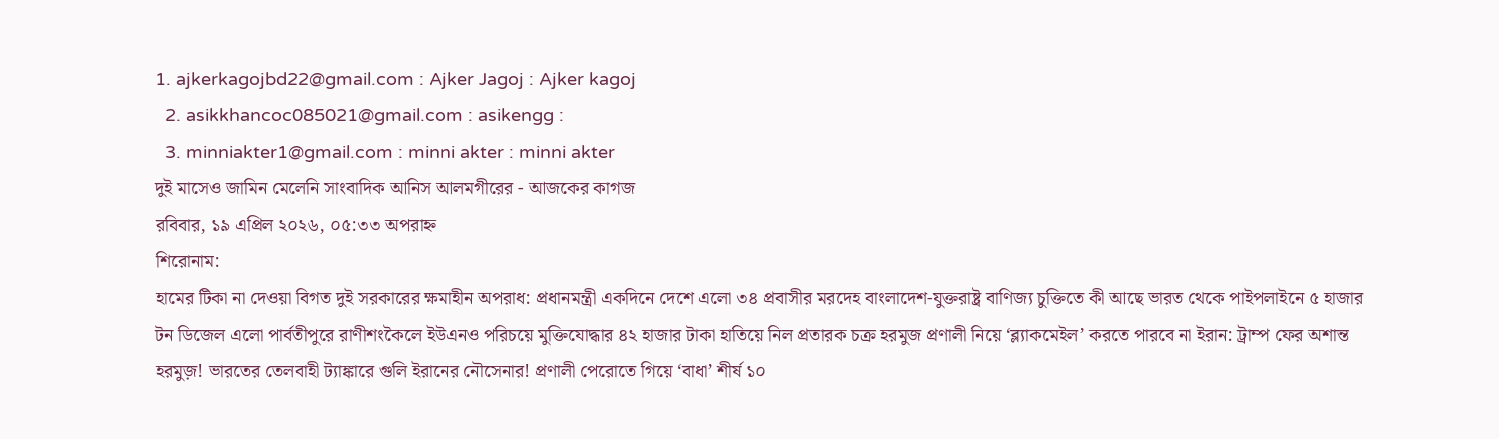1. ajkerkagojbd22@gmail.com : Ajker Jagoj : Ajker kagoj
  2. asikkhancoc085021@gmail.com : asikengg :
  3. minniakter1@gmail.com : minni akter : minni akter
দুই মাসেও জামিন মেলেনি সাংবাদিক আনিস আলমগীরের - আজকের কাগজ
রবিবার, ১৯ এপ্রিল ২০২৬, ০৫:৩৩ অপরাহ্ন
শিরোনাম:
হামের টিকা না দেওয়া বিগত দুই সরকারের ক্ষমাহীন অপরাধ: প্রধানমন্ত্রী একদিনে দেশে এলো ৩৪ প্রবাসীর মরদেহ বাংলাদেশ-যুক্তরাষ্ট্র বাণিজ্য চুক্তিতে কী আছে ভারত থেকে পাইপলাইনে ৫ হাজার টন ডিজেল এলো পার্বতীপুরে রাণীশংকৈলে ইউএনও পরিচয়ে মুক্তিযোদ্ধার ৪২ হাজার টাকা হাতিয়ে নিল প্রতারক চক্র হরমুজ প্রণালী নিয়ে ‘ব্ল্যাকমেইল’ করতে পারবে না ইরান: ট্রাম্প ফের অশান্ত হরমুজ়! ভারতের তেলবাহী ট্যাঙ্কারে গুলি ইরানের নৌসেনার! প্রণালী পেরোতে গিয়ে ‘বাধা’ শীর্ষ ১০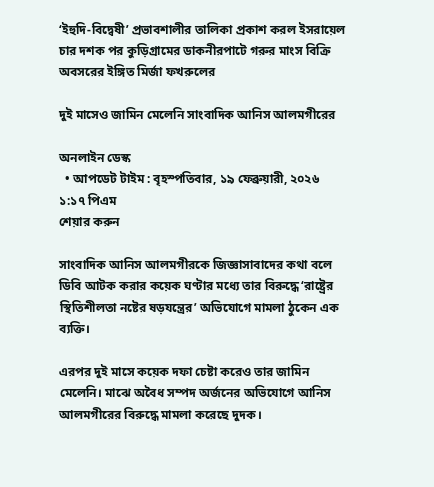‘ইহুদি-বিদ্বেষী’ প্রভাবশালীর তালিকা প্রকাশ করল ইসরায়েল চার দশক পর কুড়িগ্রামের ডাকনীরপাটে গরুর মাংস বিক্রি অবসরের ইঙ্গিত মির্জা ফখরুলের

দুই মাসেও জামিন মেলেনি সাংবাদিক আনিস আলমগীরের

অনলাইন ডেস্ক
  • আপডেট টাইম : বৃহস্পতিবার, ১৯ ফেব্রুয়ারী, ২০২৬ ১:১৭ পিএম
শেয়ার করুন

সাংবাদিক আনিস আলমগীরকে জিজ্ঞাসাবাদের কথা বলে ডিবি আটক করার কয়েক ঘণ্টার মধ্যে তার বিরুদ্ধে ‘রাষ্ট্রের স্থিতিশীলতা নষ্টের ষড়যন্ত্রের’ অভিযোগে মামলা ঠুকেন এক ব্যক্তি।

এরপর দুই মাসে কয়েক দফা চেষ্টা করেও তার জামিন মেলেনি। মাঝে অবৈধ সম্পদ অর্জনের অভিযোগে আনিস আলমগীরের বিরুদ্ধে মামলা করেছে দুদক।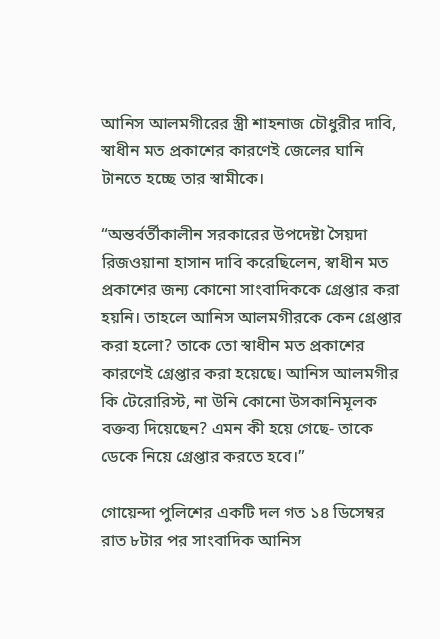আনিস আলমগীরের স্ত্রী শাহনাজ চৌধুরীর দাবি, স্বাধীন মত প্রকাশের কারণেই জেলের ঘানি টানতে হচ্ছে তার স্বামীকে।

“অন্তর্বর্তীকালীন সরকারের উপদেষ্টা সৈয়দা রিজওয়ানা হাসান দাবি করেছিলেন, স্বাধীন মত প্রকাশের জন্য কোনো সাংবাদিককে গ্রেপ্তার করা হয়নি। তাহলে আনিস আলমগীরকে কেন গ্রেপ্তার করা হলো? তাকে তো স্বাধীন মত প্রকাশের কারণেই গ্রেপ্তার করা হয়েছে। আনিস আলমগীর কি টেরোরিস্ট, না উনি কোনো উসকানিমূলক বক্তব্য দিয়েছেন? এমন কী হয়ে গেছে- তাকে ডেকে নিয়ে গ্রেপ্তার করতে হবে।”

গোয়েন্দা পুলিশের একটি দল গত ১৪ ডিসেম্বর রাত ৮টার পর সাংবাদিক আনিস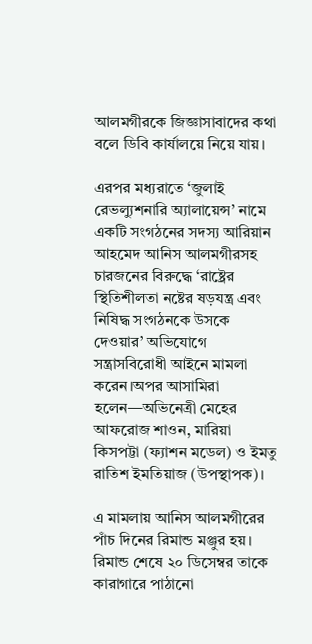আলমগীরকে জিজ্ঞাসাবাদের কথা বলে ডিবি কার্যালয়ে নিয়ে যায়।

এরপর মধ্যরাতে ‘জুলাই রেভল্যুশনারি অ্যালায়েন্স’ নামে একটি সংগঠনের সদস্য আরিয়ান আহমেদ আনিস আলমগীরসহ চারজনের বিরুদ্ধে ‘রাষ্ট্রের স্থিতিশীলতা নষ্টের ষড়যন্ত্র এবং নিষিদ্ধ সংগঠনকে উসকে দেওয়ার’ অভিযোগে সন্ত্রাসবিরোধী আইনে মামলা করেন।অপর আসামিরা হলেন—অভিনেত্রী মেহের আফরোজ শাওন, মারিয়া কিসপট্টা (ফ্যাশন মডেল) ও ইমতু রাতিশ ইমতিয়াজ (উপস্থাপক)।

এ মামলায় আনিস আলমগীরের পাঁচ দিনের রিমান্ড মঞ্জুর হয়। রিমান্ড শেষে ২০ ডিসেম্বর তাকে কারাগারে পাঠানো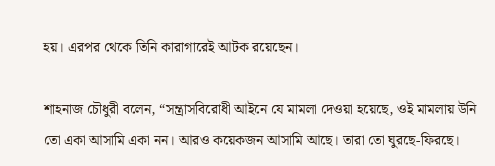হয়। এরপর থেকে তিনি কারাগারেই আটক রয়েছেন।

শাহনাজ চৌধুরী বলেন, “সন্ত্রাসবিরোধী আইনে যে মামলা দেওয়া হয়েছে, ওই মামলায় উনি তো একা আসামি একা নন। আরও কয়েকজন আসামি আছে। তারা তো ঘুরছে-ফিরছে।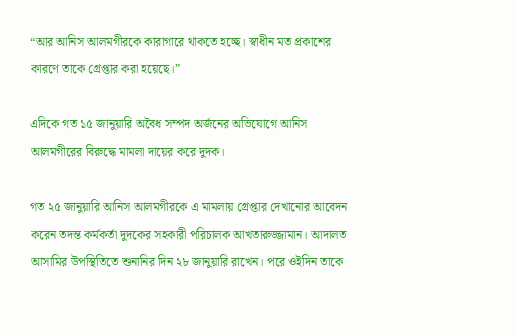“আর আনিস আলমগীরকে কারাগারে থাকতে হচ্ছে। স্বাধীন মত প্রকাশের কারণে তাকে গ্রেপ্তার করা হয়েছে।”

এদিকে গত ১৫ জানুয়ারি অবৈধ সম্পদ অর্জনের অভিযোগে আনিস আলমগীরের বিরুদ্ধে মামলা দায়ের করে দুদক।

গত ২৫ জানুয়ারি আনিস আলমগীরকে এ মামলায় গ্রেপ্তার দেখানোর আবেদন করেন তদন্ত কর্মকর্তা দুদকের সহকারী পরিচালক আখতারুজ্জামান। আদালত আসামির উপস্থিতিতে শুনানির দিন ২৮ জানুয়ারি রাখেন। পরে ওইদিন তাকে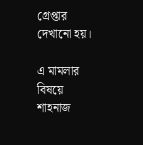গ্রেপ্তার দেখানো হয়।

এ মামলার বিষয়ে শাহনাজ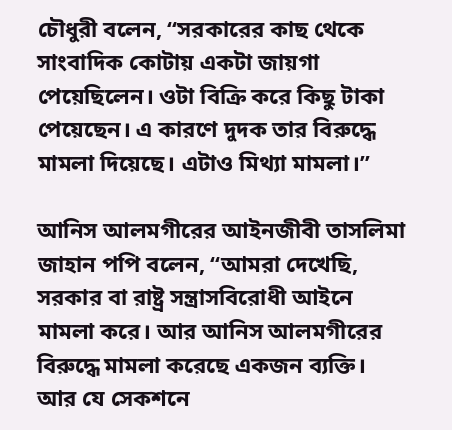চৌধুরী বলেন, “সরকারের কাছ থেকে সাংবাদিক কোটায় একটা জায়গা পেয়েছিলেন। ওটা বিক্রি করে কিছু টাকা পেয়েছেন। এ কারণে দুদক তার বিরুদ্ধে মামলা দিয়েছে। এটাও মিথ্যা মামলা।”

আনিস আলমগীরের আইনজীবী তাসলিমা জাহান পপি বলেন, “আমরা দেখেছি, সরকার বা রাষ্ট্র সন্ত্রাসবিরোধী আইনে মামলা করে। আর আনিস আলমগীরের বিরুদ্ধে মামলা করেছে একজন ব্যক্তি। আর যে সেকশনে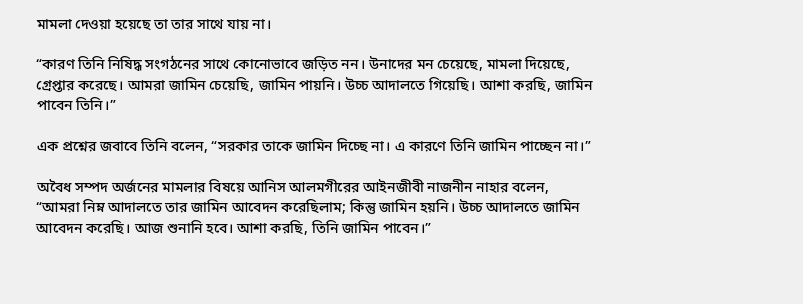মামলা দেওয়া হয়েছে তা তার সাথে যায় না।

“কারণ তিনি নিষিদ্ধ সংগঠনের সাথে কোনোভাবে জড়িত নন। উনাদের মন চেয়েছে, মামলা দিয়েছে, গ্রেপ্তার করেছে। আমরা জামিন চেয়েছি, জামিন পায়নি। উচ্চ আদালতে গিয়েছি। আশা করছি, জামিন পাবেন তিনি।”

এক প্রশ্নের জবাবে তিনি বলেন, “সরকার তাকে জামিন দিচ্ছে না। এ কারণে তিনি জামিন পাচ্ছেন না।”

অবৈধ সম্পদ অর্জনের মামলার বিষয়ে আনিস আলমগীরের আইনজীবী নাজনীন নাহার বলেন, “আমরা নিম্ন আদালতে তার জামিন আবেদন করেছিলাম; কিন্তু জামিন হয়নি। উচ্চ আদালতে জামিন আবেদন করেছি। আজ শুনানি হবে। আশা করছি, তিনি জামিন পাবেন।”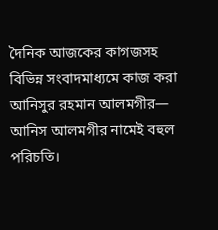দৈনিক আজকের কাগজসহ বিভিন্ন সংবাদমাধ্যমে কাজ করা আনিসুর রহমান আলমগীর— আনিস আলমগীর নামেই বহুল পরিচতি।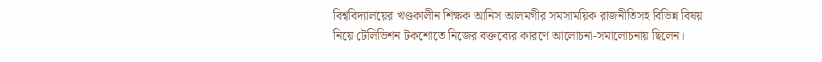বিশ্ববিদ্যালয়ের খণ্ডকালীন শিক্ষক আনিস আলমগীর সমসাময়িক রাজনীতিসহ বিভিন্ন বিষয় নিয়ে টেলিভিশন টকশোতে নিজের বক্তব্যের কারণে আলোচনা-সমালোচনায় ছিলেন।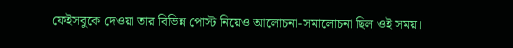ফেইসবুকে দেওয়া তার বিভিন্ন পোস্ট নিয়েও আলোচনা-সমালোচনা ছিল ওই সময়।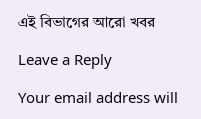এই বিভাগের আরো খবর

Leave a Reply

Your email address will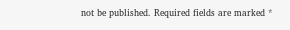not be published. Required fields are marked *